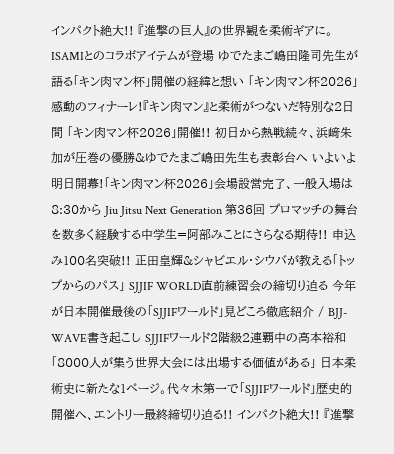インパクト絶大!! 『進撃の巨人』の世界観を柔術ギアに。ISAMIとのコラボアイテムが登場 ゆでたまご嶋田隆司先生が語る「キン肉マン杯」開催の経緯と想い 「キン肉マン杯2026」感動のフィナーレ!『キン肉マン』と柔術がつないだ特別な2日間 「キン肉マン杯2026」開催!! 初日から熱戦続々、浜﨑朱加が圧巻の優勝&ゆでたまご嶋田先生も表彰台へ いよいよ明日開幕!「キン肉マン杯2026」会場設営完了、一般入場は8:30から Jiu Jitsu Next Generation 第36回 プロマッチの舞台を数多く経験する中学生=阿部みことにさらなる期待!! 申込み100名突破!! 正田皇輝&シャビエル・シウバが教える「トップからのパス」 SJJIF WORLD直前練習会の締切り迫る 今年が日本開催最後の「SJJIFワールド」見どころ徹底紹介 / BJJ-WAVE書き起こし SJJIFワールド2階級2連覇中の高本裕和「8000人が集う世界大会には出場する価値がある」 日本柔術史に新たな1ページ。代々木第一で「SJJIFワールド」歴史的開催へ、エントリー最終締切り迫る!! インパクト絶大!! 『進撃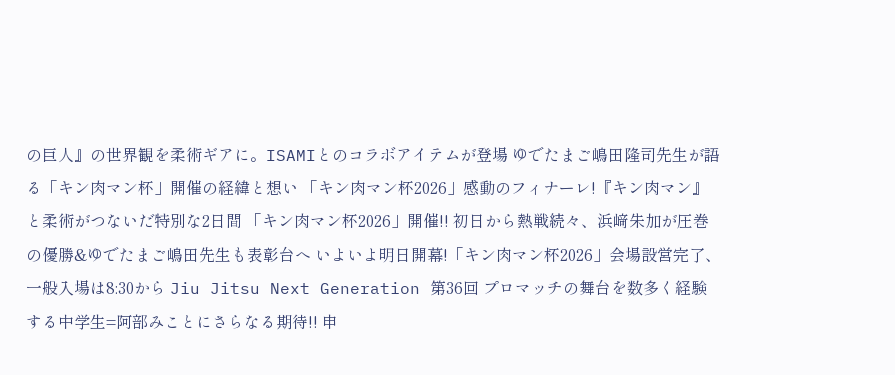の巨人』の世界観を柔術ギアに。ISAMIとのコラボアイテムが登場 ゆでたまご嶋田隆司先生が語る「キン肉マン杯」開催の経緯と想い 「キン肉マン杯2026」感動のフィナーレ!『キン肉マン』と柔術がつないだ特別な2日間 「キン肉マン杯2026」開催!! 初日から熱戦続々、浜﨑朱加が圧巻の優勝&ゆでたまご嶋田先生も表彰台へ いよいよ明日開幕!「キン肉マン杯2026」会場設営完了、一般入場は8:30から Jiu Jitsu Next Generation 第36回 プロマッチの舞台を数多く経験する中学生=阿部みことにさらなる期待!! 申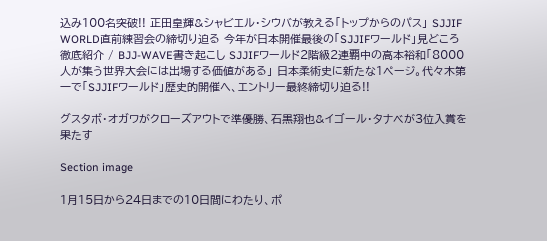込み100名突破!! 正田皇輝&シャビエル・シウバが教える「トップからのパス」 SJJIF WORLD直前練習会の締切り迫る 今年が日本開催最後の「SJJIFワールド」見どころ徹底紹介 / BJJ-WAVE書き起こし SJJIFワールド2階級2連覇中の高本裕和「8000人が集う世界大会には出場する価値がある」 日本柔術史に新たな1ページ。代々木第一で「SJJIFワールド」歴史的開催へ、エントリー最終締切り迫る!!

グスタボ・オガワがクローズアウトで準優勝、石黒翔也&イゴール・タナベが3位入賞を果たす

Section image

1月15日から24日までの10日間にわたり、ポ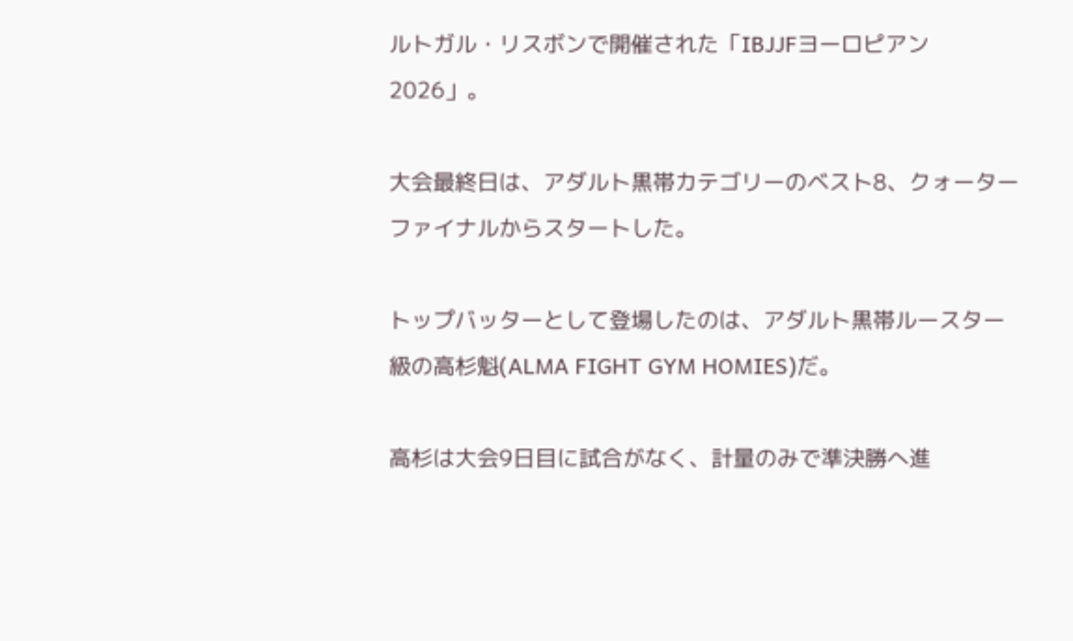ルトガル・リスボンで開催された「IBJJFヨーロピアン2026」。

大会最終日は、アダルト黒帯カテゴリーのベスト8、クォーターファイナルからスタートした。

トップバッターとして登場したのは、アダルト黒帯ルースター級の高杉魁(ALMA FIGHT GYM HOMIES)だ。

高杉は大会9日目に試合がなく、計量のみで準決勝へ進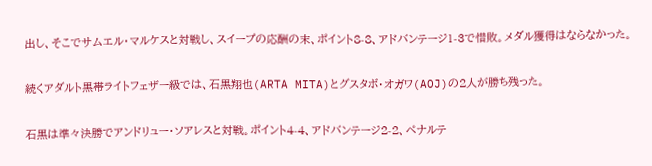出し、そこでサムエル・マルケスと対戦し、スイープの応酬の末、ポイント8-8、アドバンテージ1-3で惜敗。メダル獲得はならなかった。

続くアダルト黒帯ライトフェザー級では、石黒翔也(ARTA MITA)とグスタボ・オガワ(AOJ)の2人が勝ち残った。

石黒は準々決勝でアンドリュー・ソアレスと対戦。ポイント4-4、アドバンテージ2-2、ペナルテ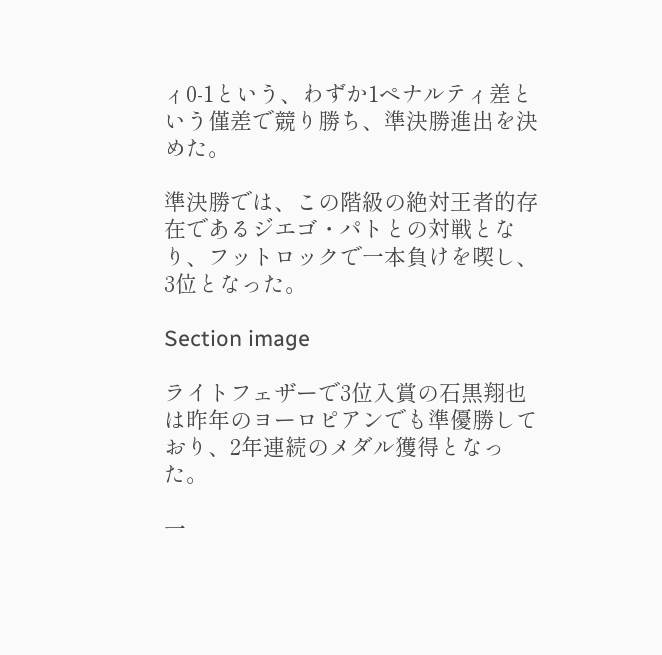ィ0-1という、わずか1ペナルティ差という僅差で競り勝ち、準決勝進出を決めた。

準決勝では、この階級の絶対王者的存在であるジエゴ・パトとの対戦となり、フットロックで一本負けを喫し、3位となった。

Section image

ライトフェザーで3位入賞の石黒翔也は昨年のヨーロピアンでも準優勝しており、2年連続のメダル獲得となった。

一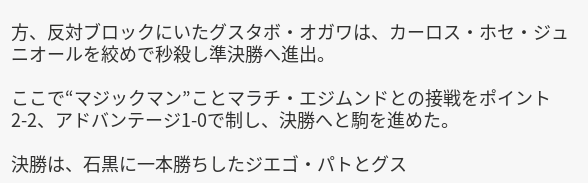方、反対ブロックにいたグスタボ・オガワは、カーロス・ホセ・ジュニオールを絞めで秒殺し準決勝へ進出。

ここで“マジックマン”ことマラチ・エジムンドとの接戦をポイント2-2、アドバンテージ1-0で制し、決勝へと駒を進めた。

決勝は、石黒に一本勝ちしたジエゴ・パトとグス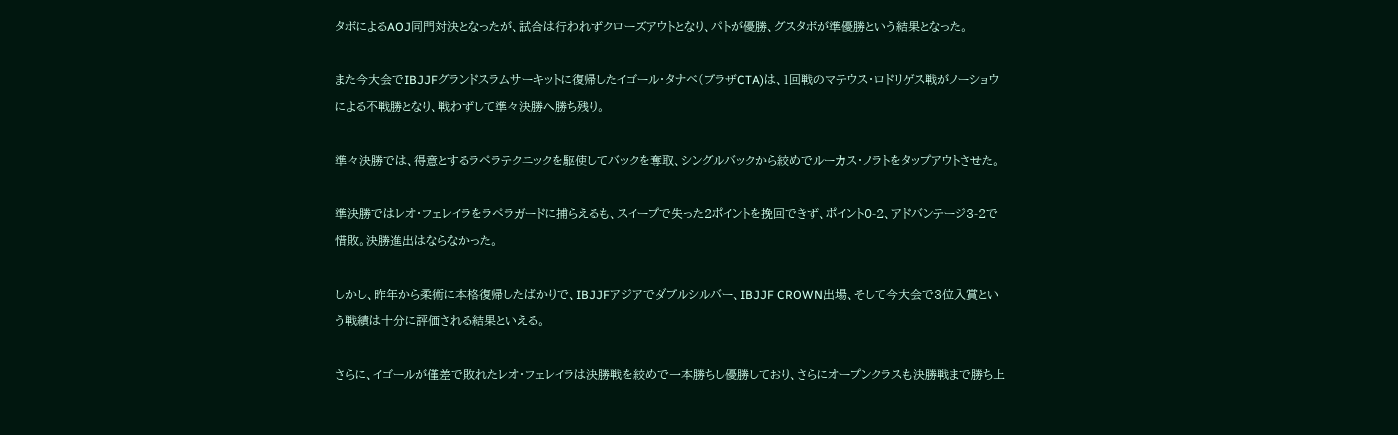タボによるAOJ同門対決となったが、試合は行われずクローズアウトとなり、パトが優勝、グスタボが準優勝という結果となった。

また今大会でIBJJFグランドスラムサーキットに復帰したイゴール・タナベ(ブラザCTA)は、1回戦のマテウス・ロドリゲス戦がノーショウによる不戦勝となり、戦わずして準々決勝へ勝ち残り。

準々決勝では、得意とするラペラテクニックを駆使してバックを奪取、シングルバックから絞めでルーカス・ノラトをタップアウトさせた。

準決勝ではレオ・フェレイラをラペラガードに捕らえるも、スイープで失った2ポイントを挽回できず、ポイント0-2、アドバンテージ3-2で惜敗。決勝進出はならなかった。

しかし、昨年から柔術に本格復帰したばかりで、IBJJFアジアでダブルシルバー、IBJJF CROWN出場、そして今大会で3位入賞という戦績は十分に評価される結果といえる。

さらに、イゴールが僅差で敗れたレオ・フェレイラは決勝戦を絞めで一本勝ちし優勝しており、さらにオープンクラスも決勝戦まで勝ち上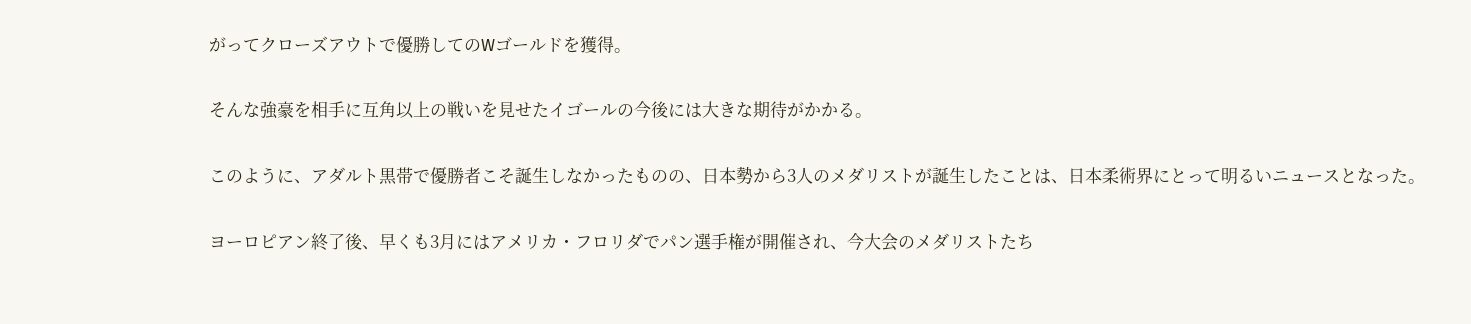がってクローズアウトで優勝してのWゴールドを獲得。

そんな強豪を相手に互角以上の戦いを見せたイゴールの今後には大きな期待がかかる。

このように、アダルト黒帯で優勝者こそ誕生しなかったものの、日本勢から3人のメダリストが誕生したことは、日本柔術界にとって明るいニュースとなった。

ヨーロピアン終了後、早くも3月にはアメリカ・フロリダでパン選手権が開催され、今大会のメダリストたち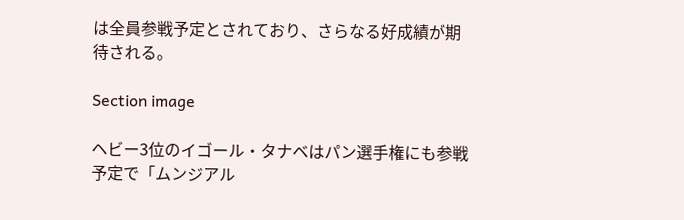は全員参戦予定とされており、さらなる好成績が期待される。

Section image

ヘビー3位のイゴール・タナベはパン選手権にも参戦予定で「ムンジアル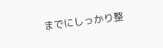までにしっかり整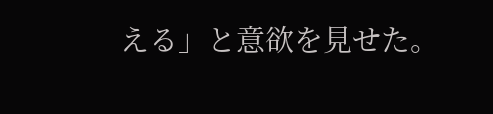える」と意欲を見せた。